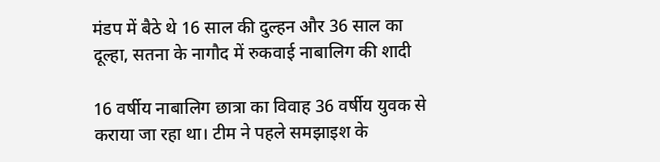मंडप में बैठे थे 16 साल की दुल्हन और 36 साल का दूल्हा, सतना के नागौद में रुकवाई नाबालिग की शादी

16 वर्षीय नाबालिग छात्रा का विवाह 36 वर्षीय युवक से कराया जा रहा था। टीम ने पहले समझाइश के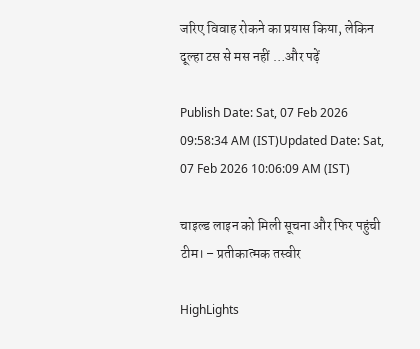जरिए विवाह रोकने का प्रयास किया, लेकिन दूल्हा टस से मस नहीं …और पढ़ें

Publish Date: Sat, 07 Feb 2026 09:58:34 AM (IST)Updated Date: Sat, 07 Feb 2026 10:06:09 AM (IST)

चाइल्ड लाइन को मिली सूचना और फिर पहुंची टीम। – प्रतीकात्मक तस्वीर

HighLights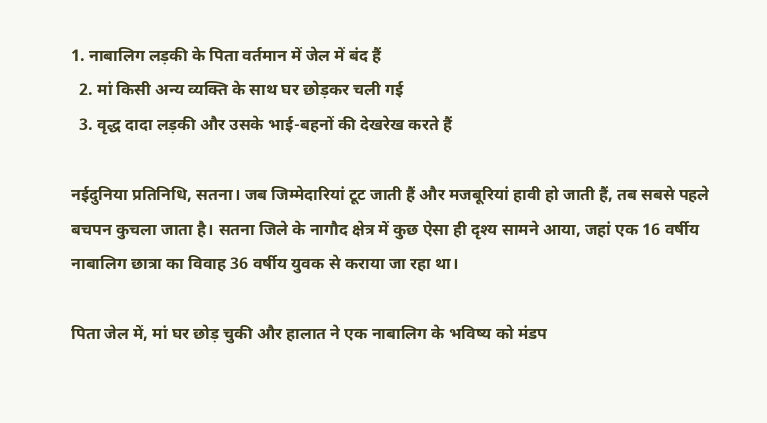1. नाबालिग लड़की के पिता वर्तमान में जेल में बंद हैं
  2. मां किसी अन्य व्यक्ति के साथ घर छोड़कर चली गई
  3. वृद्ध दादा लड़की और उसके भाई-बहनों की देखरेख करते हैं

नईदुनिया प्रतिनिधि, सतना। जब जिम्मेदारियां टूट जाती हैं और मजबूरियां हावी हो जाती हैं, तब सबसे पहले बचपन कुचला जाता है। सतना जिले के नागौद क्षेत्र में कुछ ऐसा ही दृश्य सामने आया, जहां एक 16 वर्षीय नाबालिग छात्रा का विवाह 36 वर्षीय युवक से कराया जा रहा था।

पिता जेल में, मां घर छोड़ चुकी और हालात ने एक नाबालिग के भविष्य को मंडप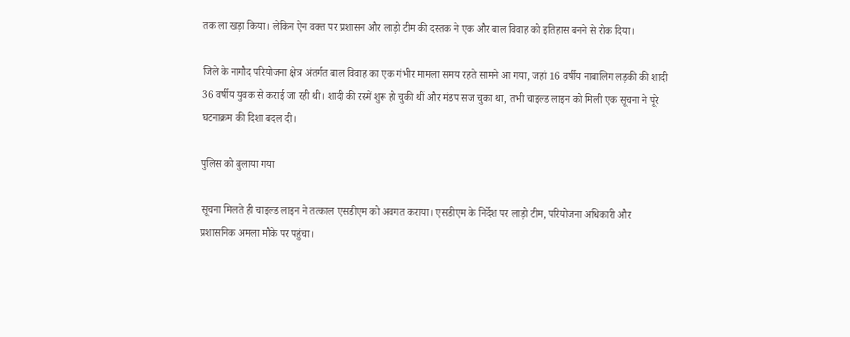तक ला खड़ा किया। लेकिन ऐन वक्त पर प्रशासन और लाड़ो टीम की दस्तक ने एक और बाल विवाह को इतिहास बनने से रोक दिया।

जिले के नागौद परियोजना क्षेत्र अंतर्गत बाल विवाह का एक गंभीर मामला समय रहते सामने आ गया, जहां 16 वर्षीय नाबालिग लड़की की शादी 36 वर्षीय युवक से कराई जा रही थी। शादी की रस्में शुरू हो चुकी थीं और मंडप सज चुका था, तभी चाइल्ड लाइन को मिली एक सूचना ने पूरे घटनाक्रम की दिशा बदल दी।

पुलिस को बुलाया गया

सूचना मिलते ही चाइल्ड लाइन ने तत्काल एसडीएम को अवगत कराया। एसडीएम के निर्देश पर लाड़ो टीम, परियोजना अधिकारी और प्रशासनिक अमला मौके पर पहुंचा।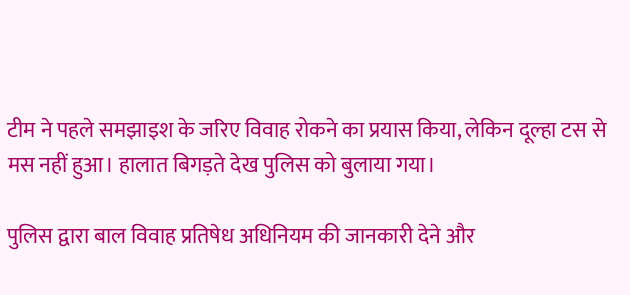टीम ने पहले समझाइश के जरिए विवाह रोकने का प्रयास किया, लेकिन दूल्हा टस से मस नहीं हुआ। हालात बिगड़ते देख पुलिस को बुलाया गया।

पुलिस द्वारा बाल विवाह प्रतिषेध अधिनियम की जानकारी देने और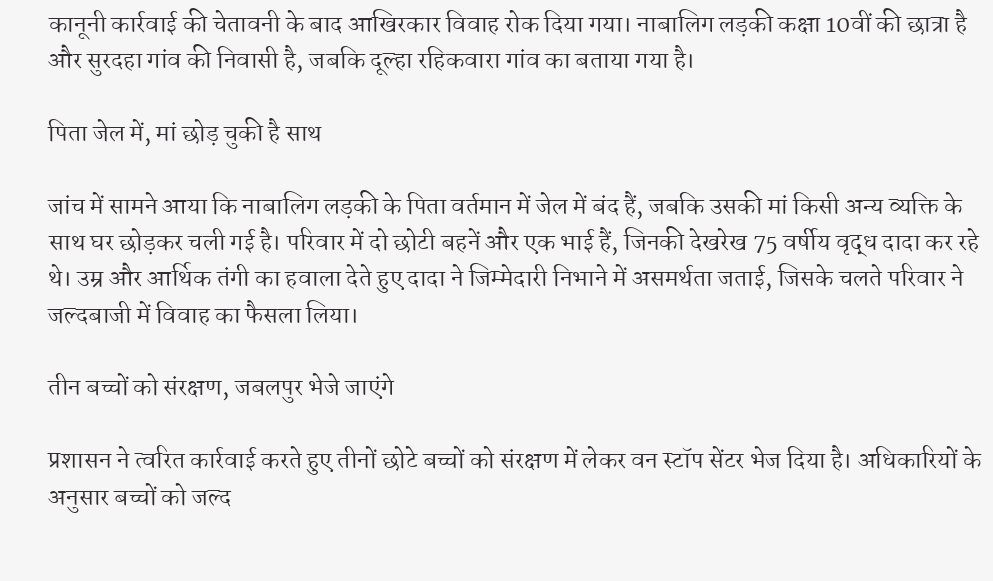कानूनी कार्रवाई की चेतावनी के बाद आखिरकार विवाह रोक दिया गया। नाबालिग लड़की कक्षा 10वीं की छात्रा है और सुरदहा गांव की निवासी है, जबकि दूल्हा रहिकवारा गांव का बताया गया है।

पिता जेल में, मां छोड़ चुकी है साथ

जांच में सामने आया कि नाबालिग लड़की के पिता वर्तमान में जेल में बंद हैं, जबकि उसकी मां किसी अन्य व्यक्ति के साथ घर छोड़कर चली गई है। परिवार में दो छोटी बहनें और एक भाई हैं, जिनकी देखरेख 75 वर्षीय वृद्ध दादा कर रहे थे। उम्र और आर्थिक तंगी का हवाला देते हुए दादा ने जिम्मेदारी निभाने में असमर्थता जताई, जिसके चलते परिवार ने जल्दबाजी में विवाह का फैसला लिया।

तीन बच्चों को संरक्षण, जबलपुर भेजे जाएंगे

प्रशासन ने त्वरित कार्रवाई करते हुए तीनों छोटे बच्चों को संरक्षण में लेकर वन स्टॉप सेंटर भेज दिया है। अधिकारियों के अनुसार बच्चों को जल्द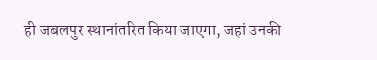ही जबलपुर स्थानांतरित किया जाएगा, जहां उनकी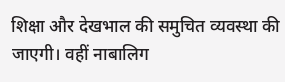शिक्षा और देखभाल की समुचित व्यवस्था की जाएगी। वहीं नाबालिग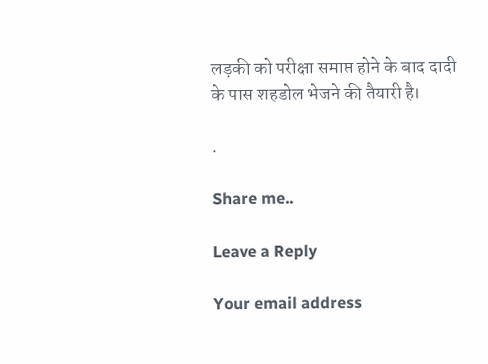लड़की को परीक्षा समाप्त होने के बाद दादी के पास शहडोल भेजने की तैयारी है।

.

Share me..

Leave a Reply

Your email address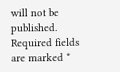will not be published. Required fields are marked *